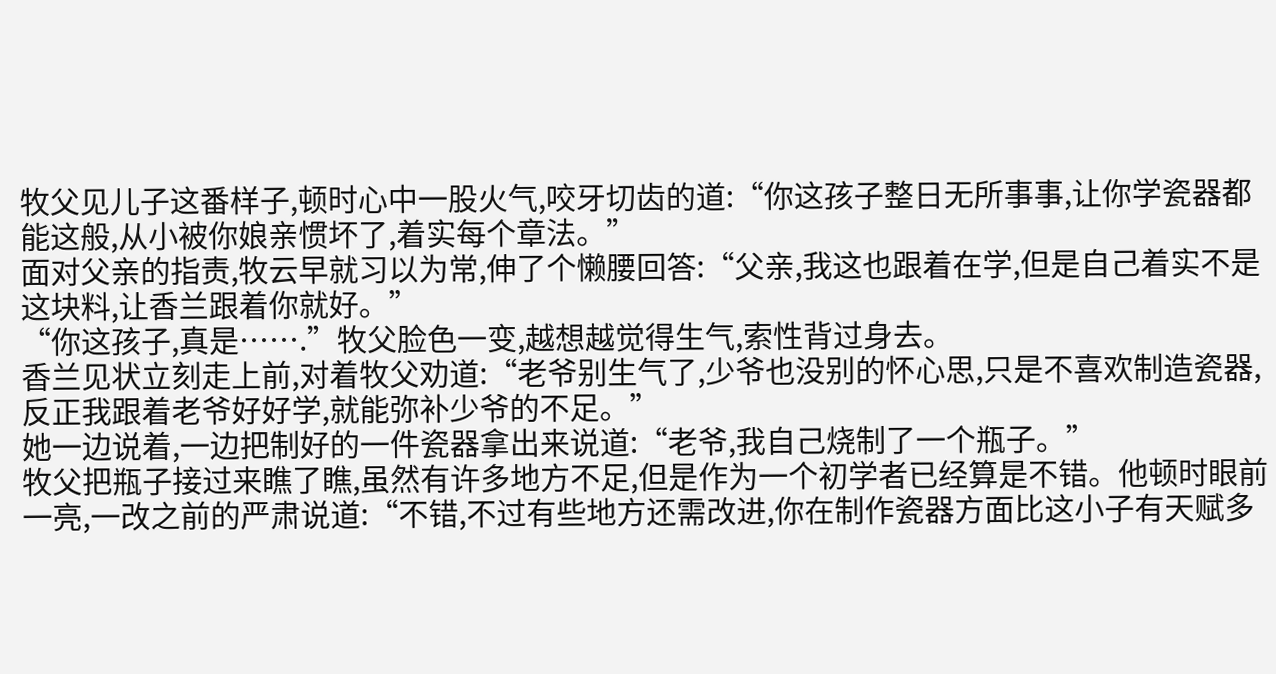牧父见儿子这番样子,顿时心中一股火气,咬牙切齿的道:“你这孩子整日无所事事,让你学瓷器都能这般,从小被你娘亲惯坏了,着实每个章法。”
面对父亲的指责,牧云早就习以为常,伸了个懒腰回答:“父亲,我这也跟着在学,但是自己着实不是这块料,让香兰跟着你就好。”
“你这孩子,真是…….”牧父脸色一变,越想越觉得生气,索性背过身去。
香兰见状立刻走上前,对着牧父劝道:“老爷别生气了,少爷也没别的怀心思,只是不喜欢制造瓷器,反正我跟着老爷好好学,就能弥补少爷的不足。”
她一边说着,一边把制好的一件瓷器拿出来说道:“老爷,我自己烧制了一个瓶子。”
牧父把瓶子接过来瞧了瞧,虽然有许多地方不足,但是作为一个初学者已经算是不错。他顿时眼前一亮,一改之前的严肃说道:“不错,不过有些地方还需改进,你在制作瓷器方面比这小子有天赋多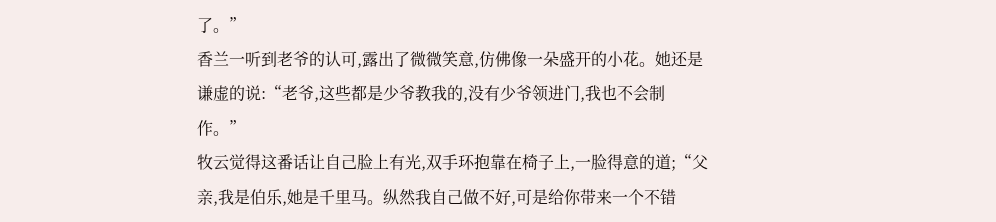了。”
香兰一听到老爷的认可,露出了微微笑意,仿佛像一朵盛开的小花。她还是谦虚的说:“老爷,这些都是少爷教我的,没有少爷领进门,我也不会制作。”
牧云觉得这番话让自己脸上有光,双手环抱靠在椅子上,一脸得意的道;“父亲,我是伯乐,她是千里马。纵然我自己做不好,可是给你带来一个不错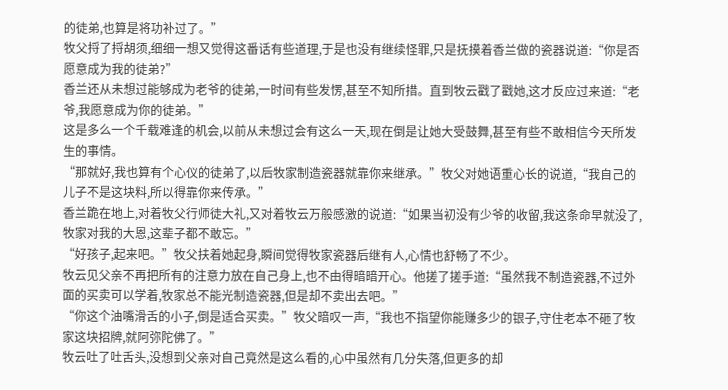的徒弟,也算是将功补过了。”
牧父捋了捋胡须,细细一想又觉得这番话有些道理,于是也没有继续怪罪,只是抚摸着香兰做的瓷器说道:“你是否愿意成为我的徒弟?”
香兰还从未想过能够成为老爷的徒弟,一时间有些发愣,甚至不知所措。直到牧云戳了戳她,这才反应过来道:“老爷,我愿意成为你的徒弟。”
这是多么一个千载难逢的机会,以前从未想过会有这么一天,现在倒是让她大受鼓舞,甚至有些不敢相信今天所发生的事情。
“那就好,我也算有个心仪的徒弟了,以后牧家制造瓷器就靠你来继承。”牧父对她语重心长的说道,“我自己的儿子不是这块料,所以得靠你来传承。”
香兰跪在地上,对着牧父行师徒大礼,又对着牧云万般感激的说道:“如果当初没有少爷的收留,我这条命早就没了,牧家对我的大恩,这辈子都不敢忘。”
“好孩子,起来吧。”牧父扶着她起身,瞬间觉得牧家瓷器后继有人,心情也舒畅了不少。
牧云见父亲不再把所有的注意力放在自己身上,也不由得暗暗开心。他搓了搓手道:“虽然我不制造瓷器,不过外面的买卖可以学着,牧家总不能光制造瓷器,但是却不卖出去吧。”
“你这个油嘴滑舌的小子,倒是适合买卖。”牧父暗叹一声,“我也不指望你能赚多少的银子,守住老本不砸了牧家这块招牌,就阿弥陀佛了。”
牧云吐了吐舌头,没想到父亲对自己竟然是这么看的,心中虽然有几分失落,但更多的却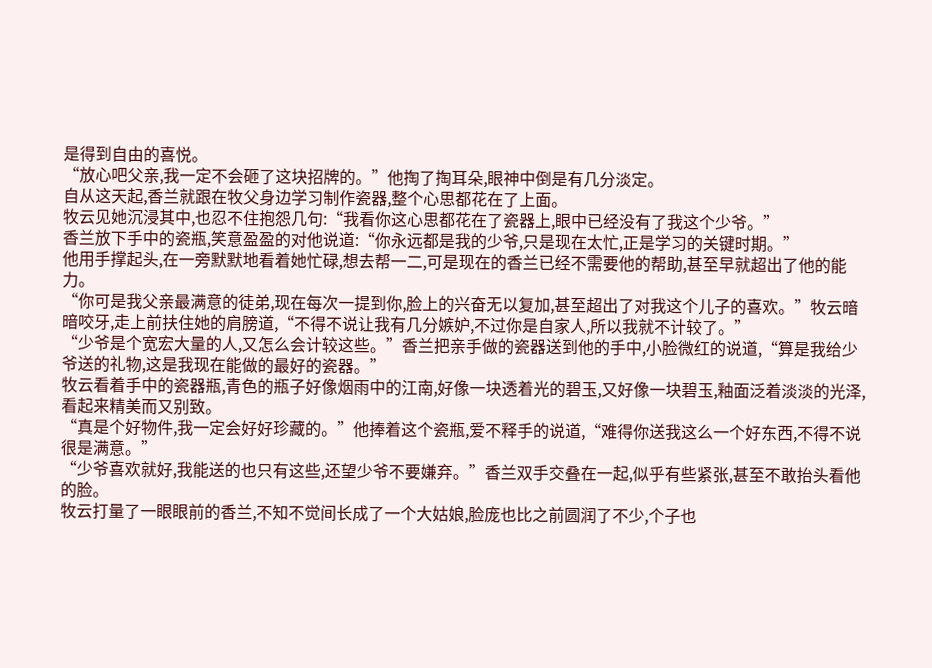是得到自由的喜悦。
“放心吧父亲,我一定不会砸了这块招牌的。”他掏了掏耳朵,眼神中倒是有几分淡定。
自从这天起,香兰就跟在牧父身边学习制作瓷器,整个心思都花在了上面。
牧云见她沉浸其中,也忍不住抱怨几句:“我看你这心思都花在了瓷器上,眼中已经没有了我这个少爷。”
香兰放下手中的瓷瓶,笑意盈盈的对他说道:“你永远都是我的少爷,只是现在太忙,正是学习的关键时期。”
他用手撑起头,在一旁默默地看着她忙碌,想去帮一二,可是现在的香兰已经不需要他的帮助,甚至早就超出了他的能力。
“你可是我父亲最满意的徒弟,现在每次一提到你,脸上的兴奋无以复加,甚至超出了对我这个儿子的喜欢。”牧云暗暗咬牙,走上前扶住她的肩膀道,“不得不说让我有几分嫉妒,不过你是自家人,所以我就不计较了。”
“少爷是个宽宏大量的人,又怎么会计较这些。”香兰把亲手做的瓷器送到他的手中,小脸微红的说道,“算是我给少爷送的礼物,这是我现在能做的最好的瓷器。”
牧云看着手中的瓷器瓶,青色的瓶子好像烟雨中的江南,好像一块透着光的碧玉,又好像一块碧玉,釉面泛着淡淡的光泽,看起来精美而又别致。
“真是个好物件,我一定会好好珍藏的。”他捧着这个瓷瓶,爱不释手的说道,“难得你送我这么一个好东西,不得不说很是满意。”
“少爷喜欢就好,我能送的也只有这些,还望少爷不要嫌弃。”香兰双手交叠在一起,似乎有些紧张,甚至不敢抬头看他的脸。
牧云打量了一眼眼前的香兰,不知不觉间长成了一个大姑娘,脸庞也比之前圆润了不少,个子也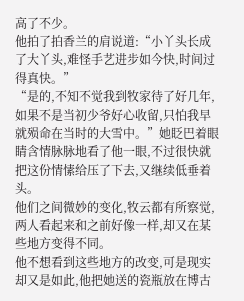高了不少。
他拍了拍香兰的肩说道:“小丫头长成了大丫头,难怪手艺进步如今快,时间过得真快。”
“是的,不知不觉我到牧家待了好几年,如果不是当初少爷好心收留,只怕我早就殒命在当时的大雪中。”她眨巴着眼睛含情脉脉地看了他一眼,不过很快就把这份情愫给压了下去,又继续低垂着头。
他们之间微妙的变化,牧云都有所察觉,两人看起来和之前好像一样,却又在某些地方变得不同。
他不想看到这些地方的改变,可是现实却又是如此,他把她送的瓷瓶放在博古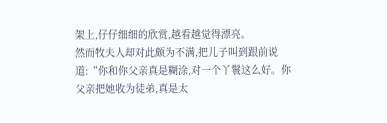架上,仔仔细细的欣赏,越看越觉得漂亮。
然而牧夫人却对此颇为不满,把儿子叫到跟前说道:“你和你父亲真是糊涂,对一个丫鬟这么好。你父亲把她收为徒弟,真是太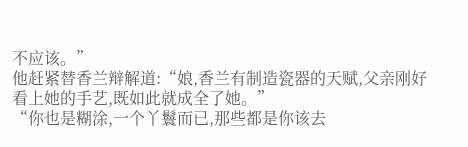不应该。”
他赶紧替香兰辩解道:“娘,香兰有制造瓷器的天赋,父亲刚好看上她的手艺,既如此就成全了她。”
“你也是糊涂,一个丫鬟而已,那些都是你该去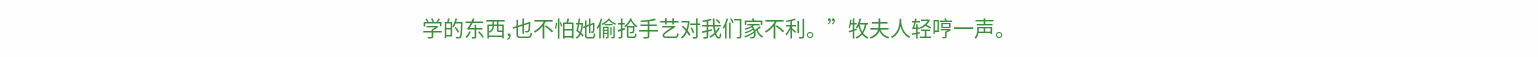学的东西,也不怕她偷抢手艺对我们家不利。”牧夫人轻哼一声。